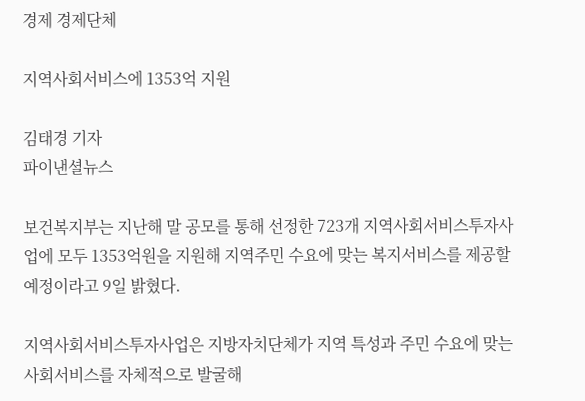경제 경제단체

지역사회서비스에 1353억 지원

김태경 기자
파이낸셜뉴스

보건복지부는 지난해 말 공모를 통해 선정한 723개 지역사회서비스투자사업에 모두 1353억원을 지원해 지역주민 수요에 맞는 복지서비스를 제공할 예정이라고 9일 밝혔다.

지역사회서비스투자사업은 지방자치단체가 지역 특성과 주민 수요에 맞는 사회서비스를 자체적으로 발굴해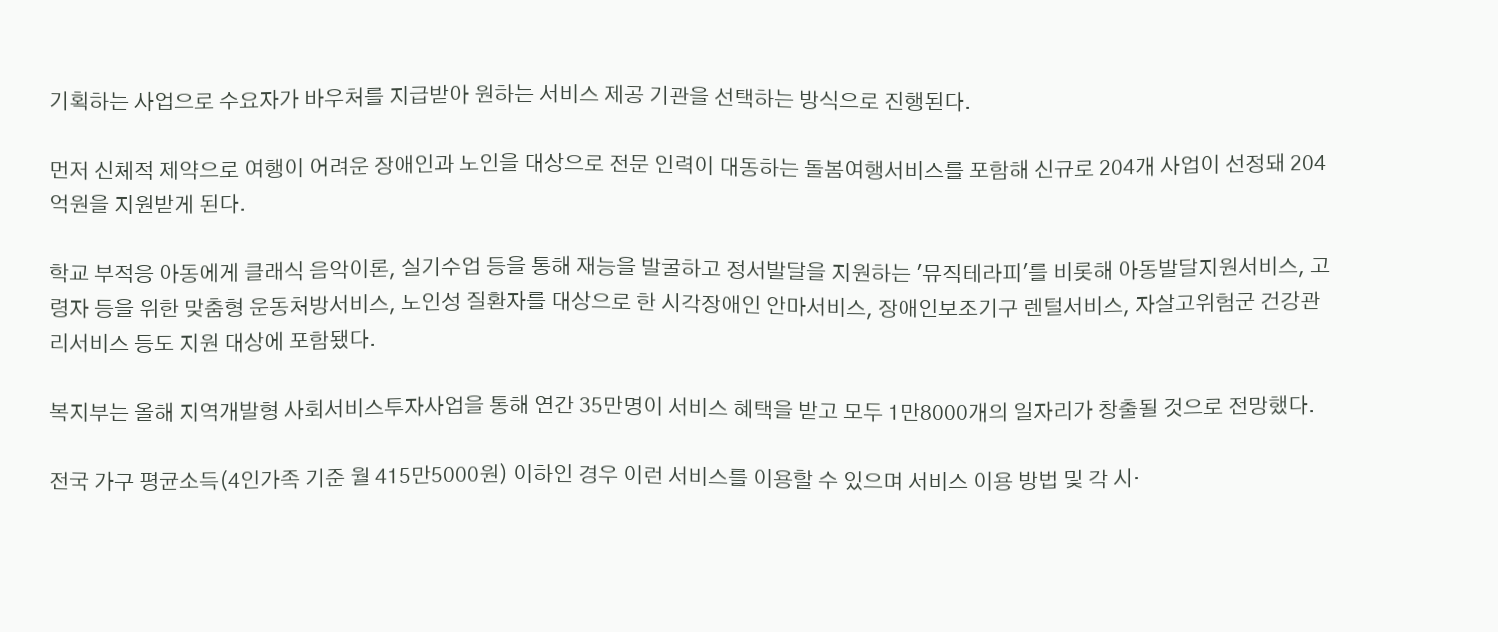기획하는 사업으로 수요자가 바우처를 지급받아 원하는 서비스 제공 기관을 선택하는 방식으로 진행된다.

먼저 신체적 제약으로 여행이 어려운 장애인과 노인을 대상으로 전문 인력이 대동하는 돌봄여행서비스를 포함해 신규로 204개 사업이 선정돼 204억원을 지원받게 된다.

학교 부적응 아동에게 클래식 음악이론, 실기수업 등을 통해 재능을 발굴하고 정서발달을 지원하는 '뮤직테라피'를 비롯해 아동발달지원서비스, 고령자 등을 위한 맞춤형 운동처방서비스, 노인성 질환자를 대상으로 한 시각장애인 안마서비스, 장애인보조기구 렌털서비스, 자살고위험군 건강관리서비스 등도 지원 대상에 포함됐다.

복지부는 올해 지역개발형 사회서비스투자사업을 통해 연간 35만명이 서비스 혜택을 받고 모두 1만8000개의 일자리가 창출될 것으로 전망했다.

전국 가구 평균소득(4인가족 기준 월 415만5000원) 이하인 경우 이런 서비스를 이용할 수 있으며 서비스 이용 방법 및 각 시·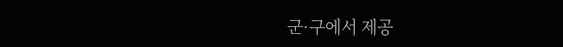군·구에서 제공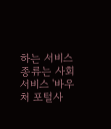하는 서비스 종류는 사회서비스 '바우처 포털사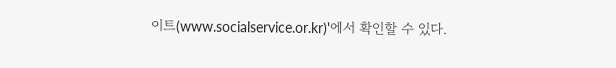이트(www.socialservice.or.kr)'에서 확인할 수 있다.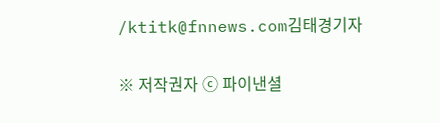/ktitk@fnnews.com김태경기자


※ 저작권자 ⓒ 파이낸셜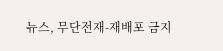뉴스, 무단전재-재배포 금지